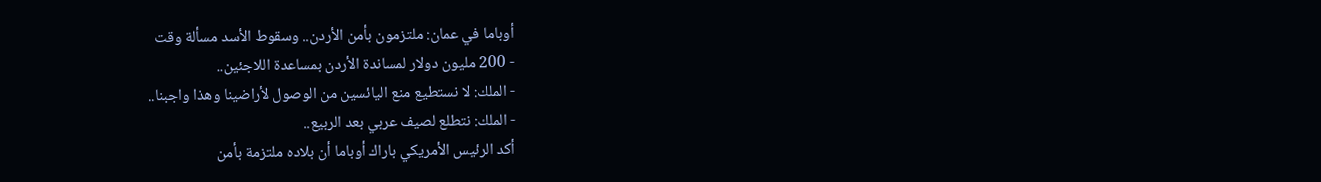أوباما في عمان: ملتزمون بأمن الأردن.. وسقوط الأسد مسألة وقت
- 200 مليون دولار لمساندة الأردن بمساعدة اللاجئين..
- الملك: لا نستطيع منع اليائسين من الوصول لأراضينا وهذا واجبنا..
- الملك: نتطلع لصيف عربي بعد الربيع..
أكد الرئيس الأمريكي باراك أوباما أن بلاده ملتزمة بأمن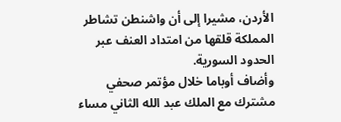الأردن، مشيرا إلى أن واشنطن تشاطر المملكة قلقها من امتداد العنف عبر الحدود السورية.
وأضاف أوباما خلال مؤتمر صحفي مشترك مع الملك عبد الله الثاني مساء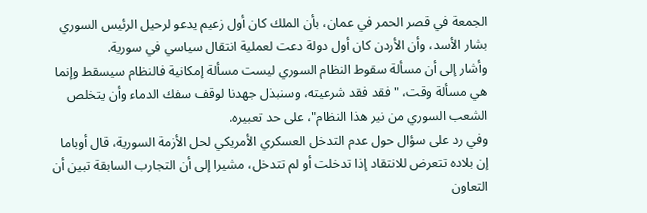الجمعة في قصر الحمر في عمان، بأن الملك كان أول زعيم يدعو لرحيل الرئيس السوري بشار الأسد، وأن الأردن كان أول دولة دعت لعملية انتقال سياسي في سورية.
وأشار إلى أن مسألة سقوط النظام السوري ليست مسألة إمكانية فالنظام سيسقط وإنما هي مسألة وقت، "فقد فقد شرعيته، وسنبذل جهدنا لوقف سفك الدماء وأن يتخلص الشعب السوري من نير هذا النظام"، على حد تعبيره.
وفي رد على سؤال حول عدم التدخل العسكري الأمريكي لحل الأزمة السورية، قال أوباما إن بلاده تتعرض للانتقاد إذا تدخلت أو لم تتدخل، مشيرا إلى أن التجارب السابقة تبين أن التعاون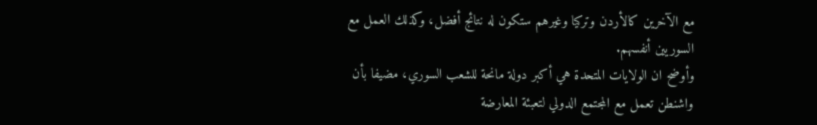مع الآخرين كالأردن وتركيا وغيرهم ستكون له نتائج أفضل، وكذلك العمل مع السوريين أنفسهم.
وأوضح ان الولايات المتحدة هي أكبر دولة مانحة للشعب السوري، مضيفا بأن واشنطن تعمل مع المجتمع الدولي لتعبئة المعارضة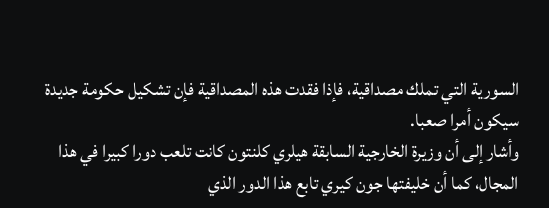السورية التي تملك مصداقية، فإذا فقدت هذه المصداقية فإن تشكيل حكومة جديدة سيكون أمرا صعبا.
وأشار إلى أن وزيرة الخارجية السابقة هيلري كلنتون كانت تلعب دورا كبيرا في هذا المجال، كما أن خليفتها جون كيري تابع هذا الدور الذي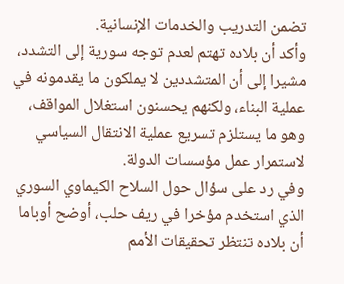تضمن التدريب والخدمات الإنسانية.
وأكد أن بلاده تهتم لعدم توجه سورية إلى التشدد، مشيرا إلى أن المتشددين لا يملكون ما يقدمونه في عملية البناء، ولكنهم يحسنون استغلال المواقف، وهو ما يستلزم تسريع عملية الانتقال السياسي لاستمرار عمل مؤسسات الدولة.
وفي رد على سؤال حول السلاح الكيماوي السوري الذي استخدم مؤخرا في ريف حلب، أوضح أوباما أن بلاده تنتظر تحقيقات الأمم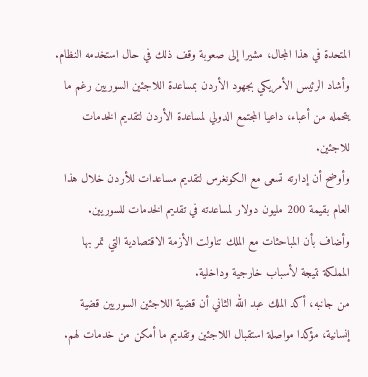المتحدة في هذا المجال، مشيرا إلى صعوبة وقف ذلك في حال استخدمه النظام.
وأشاد الرئيس الأمريكي بجهود الأردن بمساعدة اللاجئين السوريين رغم ما يتحمله من أعباء، داعيا المجتمع الدولي لمساعدة الأردن لتقديم الخدمات للاجئين.
وأوضح أن إدارته تسعى مع الكونغرس لتقديم مساعدات للأردن خلال هذا العام بقيمة 200 مليون دولار لمساعدته في تقديم الخدمات للسوريين.
وأضاف بأن المباحثات مع الملك تناولت الأزمة الاقتصادية التي تمر بها المملكة نتيجة لأسباب خارجية وداخلية.
من جانبه، أكد الملك عبد الله الثاني أن قضية اللاجئين السوريين قضية إنسانية، مؤكدا مواصلة استقبال اللاجئين وتقديم ما أمكن من خدمات لهم.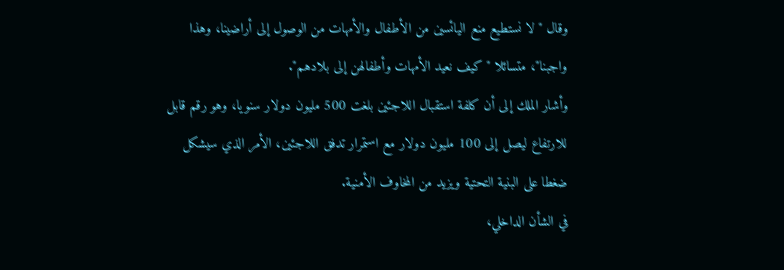وقال "لا نستطيع منع اليائسين من الأطفال والأمهات من الوصول إلى أراضينا، وهذا واجبنا"، متسائلا "كيف نعيد الأمهات وأطفالهن إلى بلادهم".
وأشار الملك إلى أن كلفة استقبال اللاجئين بلغت 500 مليون دولار سنويا، وهو رقم قابل للارتفاع ليصل إلى 100 مليون دولار مع استمرار تدفق اللاجئين، الأمر الذي سيشكل ضغطا على البنية التحتية ويزيد من المخاوف الأمنية.
في الشأن الداخلي،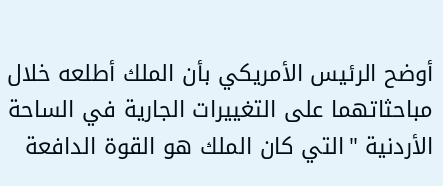أوضح الرئيس الأمريكي بأن الملك أطلعه خلال مباحثاتهما على التغييرات الجارية في الساحة الأردنية "التي كان الملك هو القوة الدافعة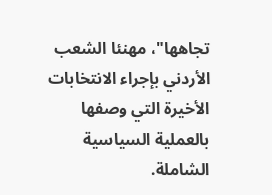تجاهها"، مهنئا الشعب الأردني بإجراء الانتخابات الأخيرة التي وصفها بالعملية السياسية الشاملة.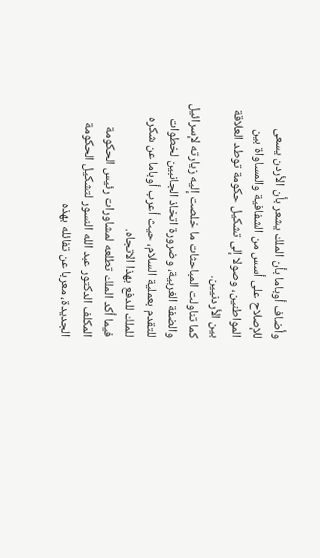وأضاف أوباما بأن الملك يشعر بأن الأردن يسعى للإصلاح على أسس من الشفافية والمساواة بين المواطنين، وصولا إلى تشكيل حكومة توطد العلاقة بين الأردنيين.
كما تناولت المباحثات ما خلصت إليه زيارته لإسرائيل والضفة الغربية، وضرورة اتخاذ الجانبين لخطوات للتقدم بعملية السلام، حيث أعرب أوباما عن شكره للملك للدفع بهذا الاتجاه.
فيما أكد الملك تطلعه لمشاورات رئيس الحكومة المكلف الدكتور عبد الله النسور لتشكيل الحكومة الجديدة، معربا عن تفائله بهذه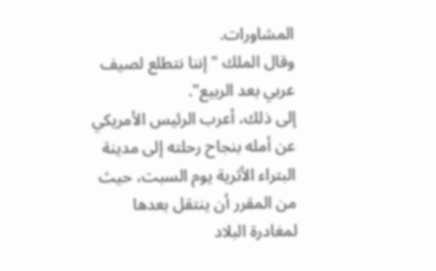المشاورات.
وقال الملك "إننا نتطلع لصيف عربي بعد الربيع".
إلى ذلك، أعرب الرئيس الأمريكي عن أمله بنجاح رحلته إلى مدينة البتراء الأثرية يوم السبت، حيث من المقرر أن ينتقل بعدها لمغادرة البلاد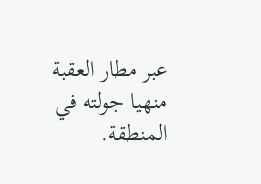عبر مطار العقبة منهيا جولته في المنطقة.